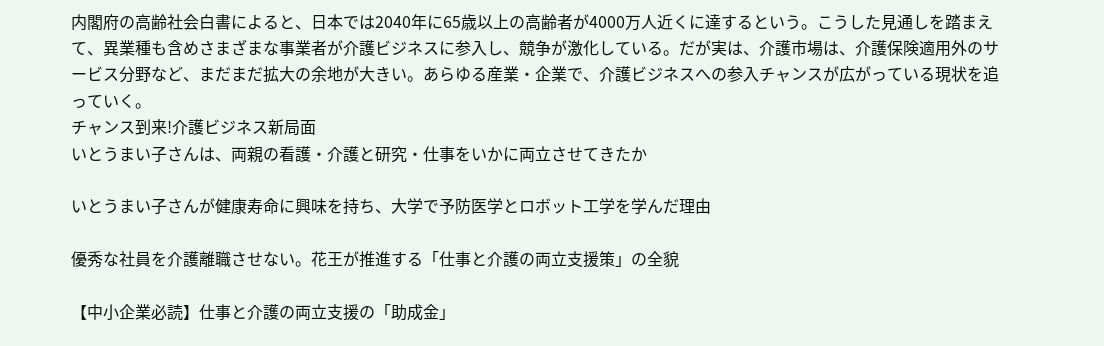内閣府の高齢社会白書によると、日本では2040年に65歳以上の高齢者が4000万人近くに達するという。こうした見通しを踏まえて、異業種も含めさまざまな事業者が介護ビジネスに参入し、競争が激化している。だが実は、介護市場は、介護保険適用外のサービス分野など、まだまだ拡大の余地が大きい。あらゆる産業・企業で、介護ビジネスへの参入チャンスが広がっている現状を追っていく。
チャンス到来!介護ビジネス新局面
いとうまい子さんは、両親の看護・介護と研究・仕事をいかに両立させてきたか

いとうまい子さんが健康寿命に興味を持ち、大学で予防医学とロボット工学を学んだ理由

優秀な社員を介護離職させない。花王が推進する「仕事と介護の両立支援策」の全貌

【中小企業必読】仕事と介護の両立支援の「助成金」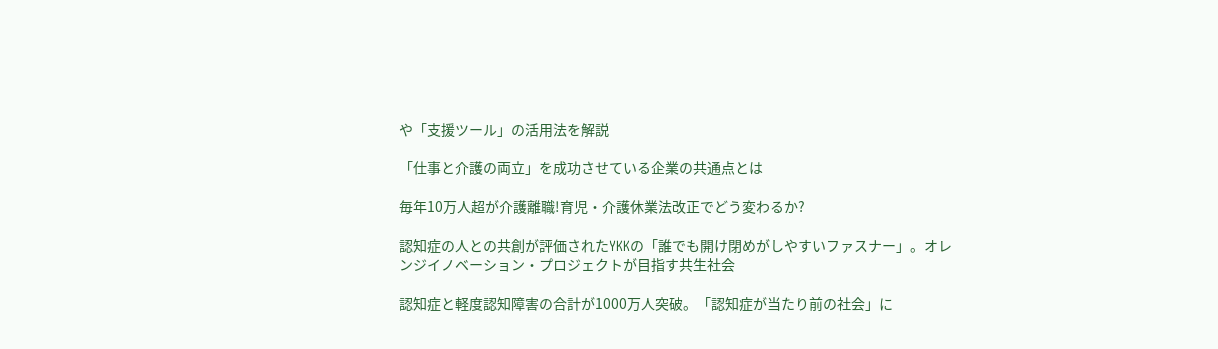や「支援ツール」の活用法を解説

「仕事と介護の両立」を成功させている企業の共通点とは

毎年10万人超が介護離職!育児・介護休業法改正でどう変わるか?

認知症の人との共創が評価されたYKKの「誰でも開け閉めがしやすいファスナー」。オレンジイノベーション・プロジェクトが目指す共生社会

認知症と軽度認知障害の合計が1000万人突破。「認知症が当たり前の社会」に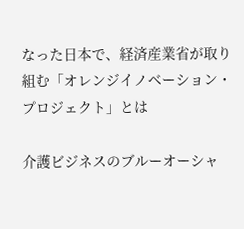なった日本で、経済産業省が取り組む「オレンジイノベーション・プロジェクト」とは

介護ビジネスのブルーオーシャ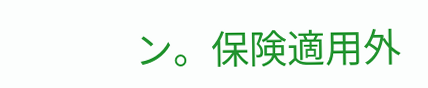ン。保険適用外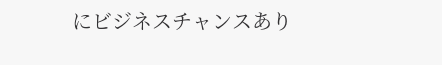にビジネスチャンスあり